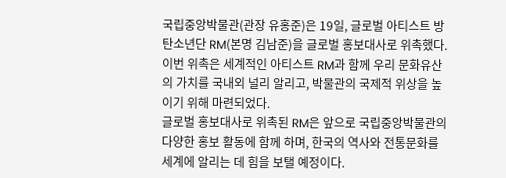국립중앙박물관(관장 유홍준)은 19일, 글로벌 아티스트 방탄소년단 RM(본명 김남준)을 글로벌 홍보대사로 위촉했다. 이번 위촉은 세계적인 아티스트 RM과 함께 우리 문화유산의 가치를 국내외 널리 알리고, 박물관의 국제적 위상을 높이기 위해 마련되었다.
글로벌 홍보대사로 위촉된 RM은 앞으로 국립중앙박물관의 다양한 홍보 활동에 함께 하며, 한국의 역사와 전통문화를 세계에 알리는 데 힘을 보탤 예정이다.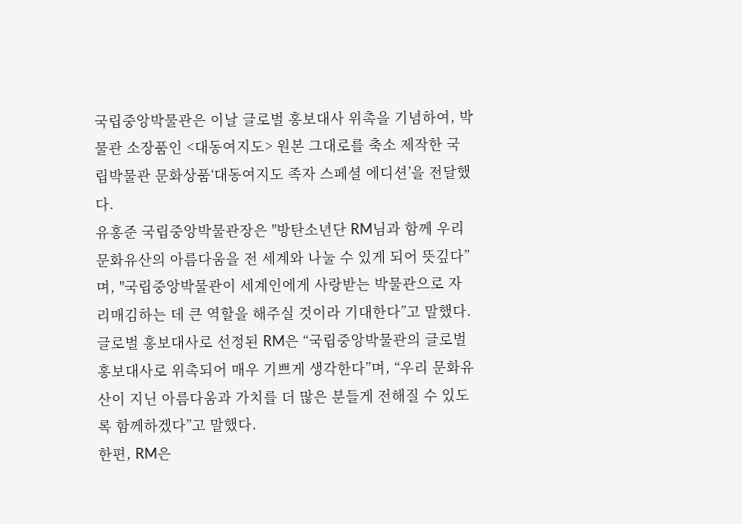국립중앙박물관은 이날 글로벌 홍보대사 위촉을 기념하여, 박물관 소장품인 <대동여지도> 원본 그대로를 축소 제작한 국립박물관 문화상품‘대동여지도 족자 스페셜 에디션’을 전달했다.
유홍준 국립중앙박물관장은 "방탄소년단 RM님과 함께 우리 문화유산의 아름다움을 전 세계와 나눌 수 있게 되어 뜻깊다”며, "국립중앙박물관이 세계인에게 사랑받는 박물관으로 자리매김하는 데 큰 역할을 해주실 것이라 기대한다”고 말했다.
글로벌 홍보대사로 선정된 RM은 “국립중앙박물관의 글로벌 홍보대사로 위촉되어 매우 기쁘게 생각한다”며, “우리 문화유산이 지닌 아름다움과 가치를 더 많은 분들게 전해질 수 있도록 함께하겠다”고 말했다.
한편, RM은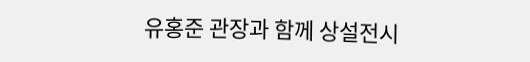유홍준 관장과 함께 상설전시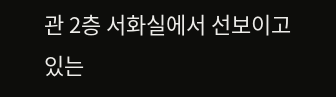관 2층 서화실에서 선보이고 있는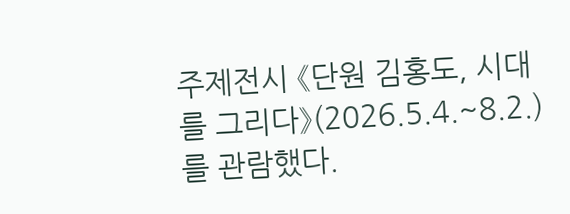주제전시 《단원 김홍도, 시대를 그리다》(2026.5.4.~8.2.)를 관람했다.